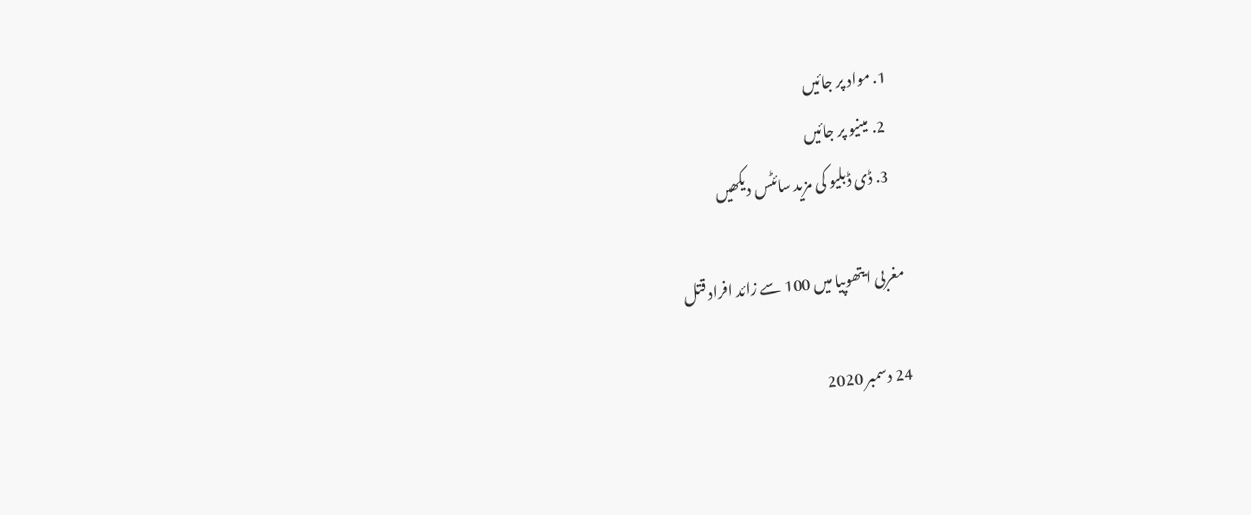1. مواد پر جائیں
  2. مینیو پر جائیں
  3. ڈی ڈبلیو کی مزید سائٹس دیکھیں

مغربی ایتھوپیا میں 100 سے زائد افراد قتل

24 دسمبر 2020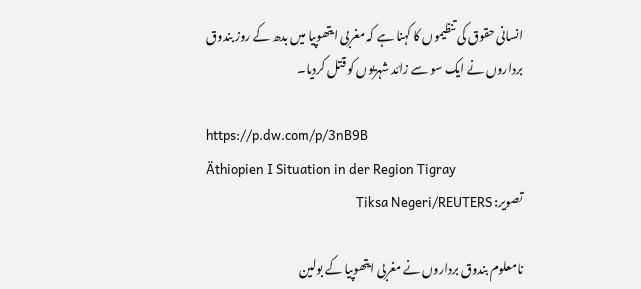انسانی حقوق کی تنظیموں کا کہنا ہے کہ مغربی ایتھوپیا میں بدھ کے روز بندوق برداروں نے ایک سو سے زائد شہریوں کو قتل کردیا۔

https://p.dw.com/p/3nB9B
Äthiopien I Situation in der Region Tigray
تصویر: Tiksa Negeri/REUTERS

نامعلوم بندوق برداروں نے مغربی ایتھوپیا کے بولین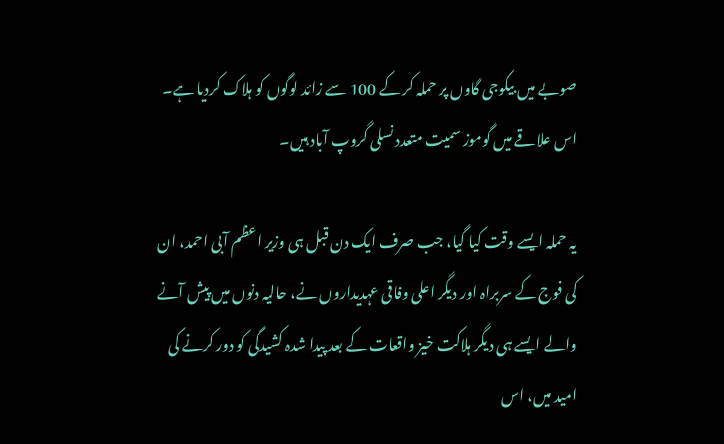صوبے میں بیکوجی گاوں پر حملہ کر کے 100 سے زائد لوگوں کو ہلاک کردیا ہے۔ اس علاقے میں گوموز سمیت متعدد نسلی گروپ آباد ہیں۔

یہ حملہ ایسے وقت کیا گیا، جب صرف ایک دن قبل ہی وزیر اعظم آبی احمد، ان کی فوج کے سربراہ اور دیگر اعلی وفاقی عہدیداروں نے، حالیہ دنوں میں پیش آنے والے ایسے ہی دیگر ہلاکت خیز واقعات کے بعد پیدا شدہ کشیدگی کو دور کرنے کی امید میں، اس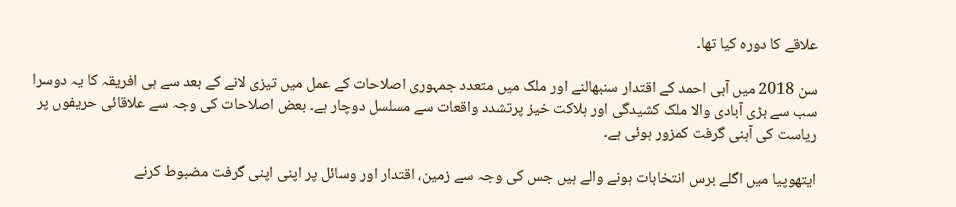علاقے کا دورہ کیا تھا۔

سن 2018 میں آبی احمد کے اقتدار سنبھالنے اور ملک میں متعدد جمہوری اصلاحات کے عمل میں تیزی لانے کے بعد سے ہی افریقہ کا یہ دوسرا سب سے بڑی آبادی والا ملک کشیدگی اور ہلاکت خیز پرتشدد واقعات سے مسلسل دوچار ہے۔ بعض اصلاحات کی وجہ سے علاقائی حریفوں پر ریاست کی آہنی گرفت کمزور ہوئی ہے۔

ایتھوپیا میں اگلے برس انتخابات ہونے والے ہیں جس کی وجہ سے زمین، اقتدار اور وسائل پر اپنی اپنی گرفت مضبوط کرنے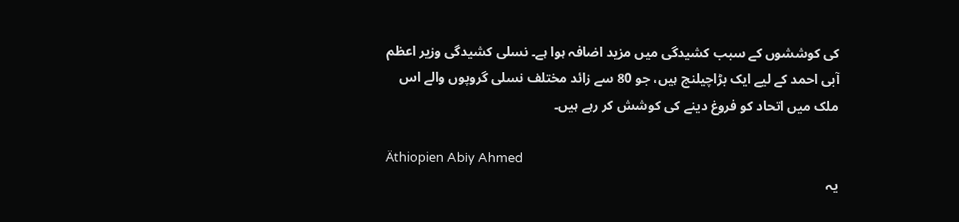کی کوششوں کے سبب کشیدگی میں مزید اضافہ ہوا ہے۔ نسلی کشیدگی وزیر اعظم آبی احمد کے لیے ایک بڑاچیلنج ہیں، جو 80 سے زائد مختلف نسلی گروپوں والے اس ملک میں اتحاد کو فروغ دینے کی کوشش کر رہے ہیں۔

Äthiopien Abiy Ahmed
یہ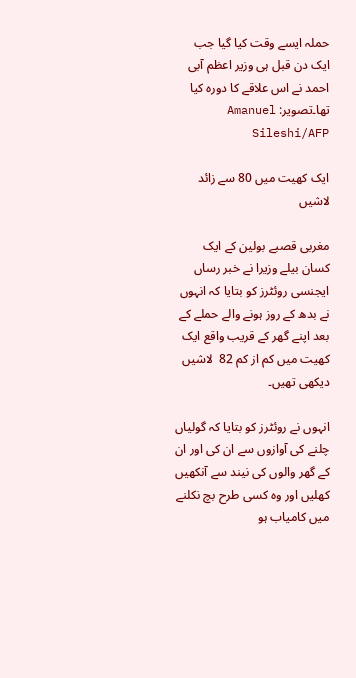حملہ ایسے وقت کیا گیا جب ایک دن قبل ہی وزیر اعظم آبی احمد نے اس علاقے کا دورہ کیا تھا۔تصویر: Amanuel Sileshi/AFP

ایک کھیت میں 80 سے زائد لاشیں

مغربی قصبے بولین کے ایک کسان بیلے وزیرا نے خبر رساں ایجنسی روئٹرز کو بتایا کہ انہوں نے بدھ کے روز ہونے والے حملے کے بعد اپنے گھر کے قریب واقع ایک کھیت میں کم از کم 82  لاشیں دیکھی تھیں۔

انہوں نے روئٹرز کو بتایا کہ گولیاں چلنے کی آوازوں سے ان کی اور ان کے گھر والوں کی نیند سے آنکھیں کھلیں اور وہ کسی طرح بچ نکلنے میں کامیاب ہو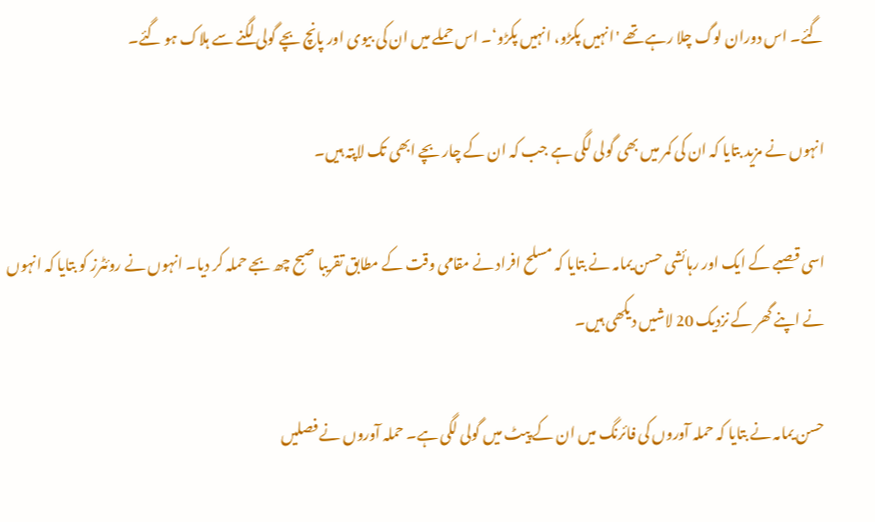گئے۔ اس دوران لوگ چلا رہے تھے 'انہیں پکڑو، انہیں پکڑو‘۔ اس حملے میں ان کی بیوی اور پانچ بچے گولی لگنے سے ہلاک ہو گئے۔

انہوں نے مزید بتایا کہ ان کی کمر میں بھی گولی لگی ہے جب کہ ان کے چار بچے ابھی تک لاپتہ ہیں۔

اسی قصبے کے ایک اور رہائشی حسن یمامہ نے بتایا کہ مسلح افراد نے مقامی وقت کے مطابق تقریبا صبح چھ بجے حملہ کر دیا۔ انہوں نے روئٹرز کو بتایا کہ انہوں نے اپنے گھر کے نزدیک 20 لاشیں دیکھی ہیں۔

حسن یمامہ نے بتایا کہ حملہ آوروں کی فائرنگ میں ان کے پیٹ میں گولی لگی ہے۔ حملہ آوروں نے فصلیں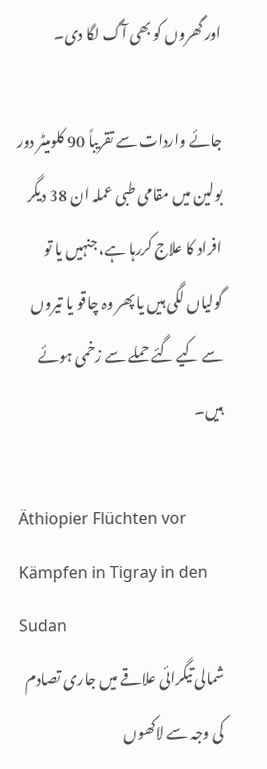اور گھروں کو بھی آگ لگا دی۔

جائے واردات سے تقریباً 90 کلومیٹر دور بولین میں مقامی طبی عملہ ان 38 دیگر افراد کا علاج کررہا ہے، جنہیں یا تو گولیاں لگی ہیں یا پھر وہ چاقو یا تیروں سے کیے گئے حملے سے زخمی ہوئے ہیں۔

Äthiopier Flüchten vor Kämpfen in Tigray in den Sudan
شمالی تیگرائی علاقے میں جاری تصادم کی وجہ سے لاکھوں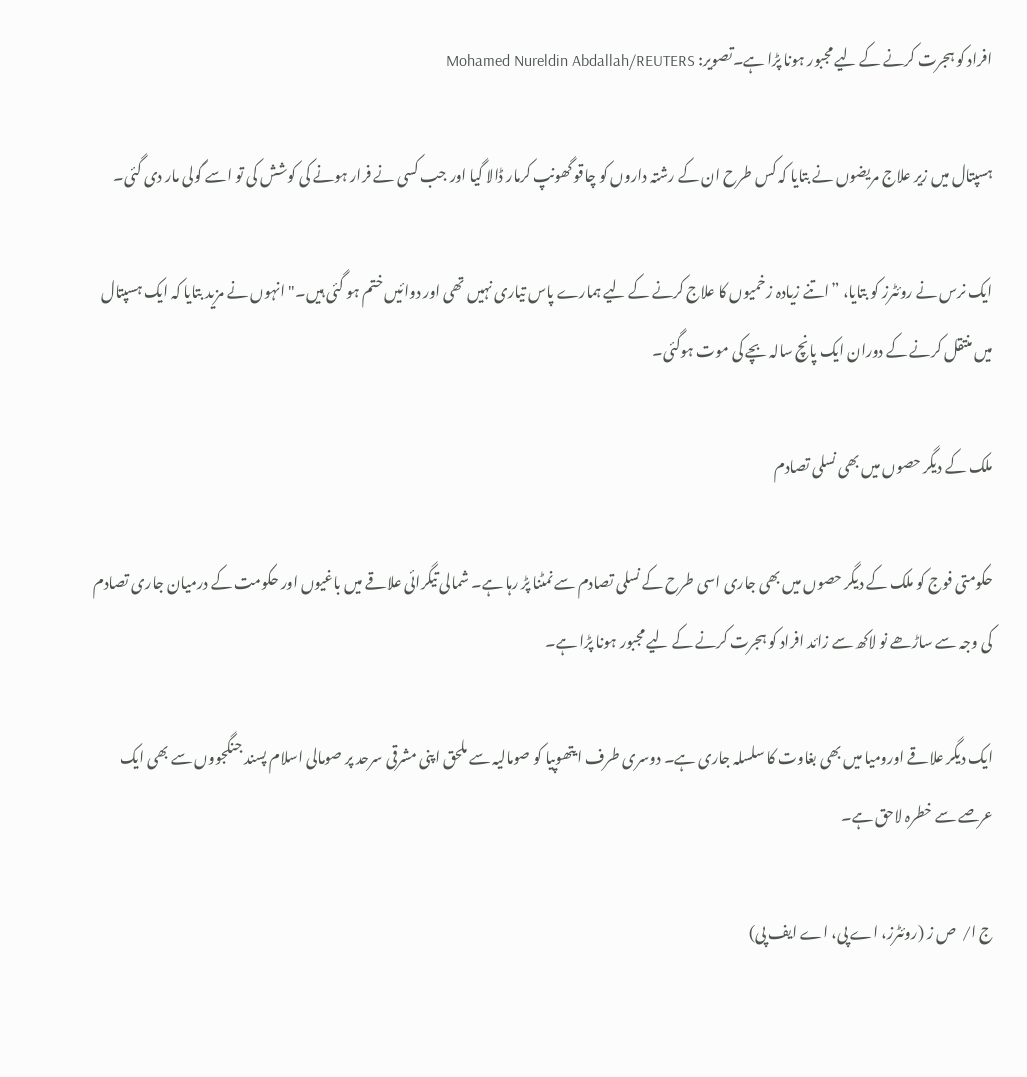افراد کو ہجرت کرنے کے لیے مجبور ہونا پڑا ہے۔تصویر: Mohamed Nureldin Abdallah/REUTERS

ہسپتال میں زیر علاج مریضوں نے بتایا کہ کس طرح ان کے رشتہ داروں کو چاقو گھونپ کرمار ڈالا گیا اور جب کسی نے فرار ہونے کی کوشش کی تو اسے گولی مار دی گئی۔

ایک نرس نے روئٹرز کو بتایا، ”اتنے زیادہ زخمیوں کا علاج کرنے کے لیے ہمارے پاس تیاری نہیں تھی اور دوائیں ختم ہو گئی ہیں۔" انہوں نے مزید بتایا کہ ایک ہسپتال میں منتقل کرنے کے دوران ایک پانچ سالہ بچے کی موت ہوگئی۔

ملک کے دیگر حصوں میں بھی نسلی تصادم

حکومتی فوج کو ملک کے دیگر حصوں میں بھی جاری اسی طرح کے نسلی تصادم سے نمٹنا پڑ رہا ہے۔ شمالی تیگرائی علاقے میں باغیوں اور حکومت کے درمیان جاری تصادم کی وجہ سے ساڑھے نو لاکھ سے زائد افراد کو ہجرت کرنے کے لیے مجبور ہونا پڑا ہے۔

ایک دیگر علاقے اورومیا میں بھی بغاوت کا سلسلہ جاری ہے۔ دوسری طرف ایتھوپیا کو صومالیہ سے ملحق اپنی مشرقی سرحد پر صومالی اسلام پسند جنگجووں سے بھی ایک عرصے سے خطرہ لاحق ہے۔

ج ا/  ص ز (روئٹرز، اے پی، اے ایف پی)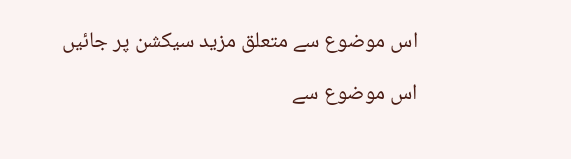اس موضوع سے متعلق مزید سیکشن پر جائیں

اس موضوع سے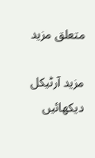متعلق مزید

مزید آرٹیکل دیکھائیں